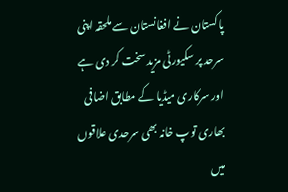پاکستان نے افغانستان سے ملحقہ اپنی سرحد پر سکیورٹی مزید سخت کر دی ہے اور سرکاری میڈیا کے مطابق اضافی بھاری توپ خانہ بھی سرحدی علاقوں میں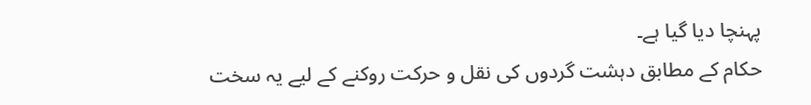پہنچا دیا گیا ہے۔
حکام کے مطابق دہشت گردوں کی نقل و حرکت روکنے کے لیے یہ سخت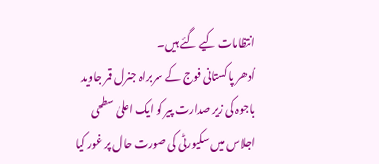انتظامات کیے گئے ہیں۔
اُدھر پاکستانی فوج کے سربراہ جنرل قمر جاوید باجوہ کی زیر صدارت پیر کو ایک اعلیٰ سطحی اجلاس میں سکیورٹی کی صورت حال پر غور کیا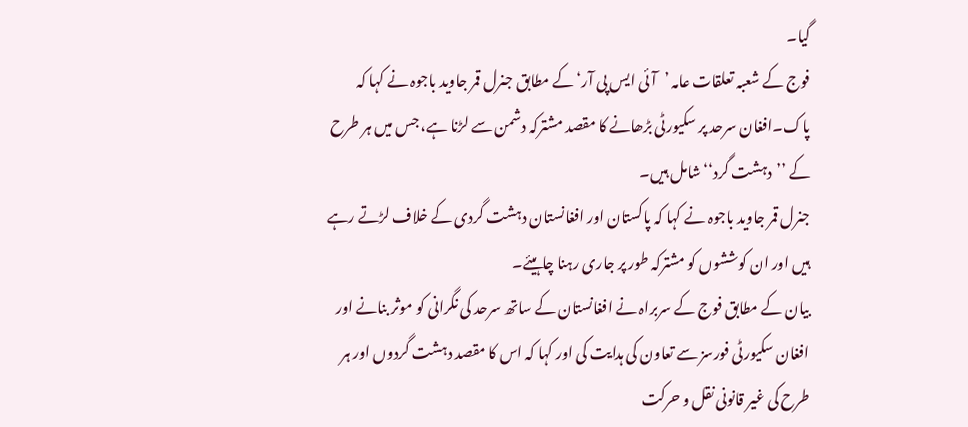گیا۔
فوج کے شعبہ تعلقات عامہ ’آئی ایس پی آر‘ کے مطابق جنرل قمر جاوید باجوہ نے کہا کہ پاک۔افغان سرحد پر سکیورٹی بڑھانے کا مقصد مشترکہ دشمن سے لڑنا ہے، جس میں ہر طرح کے ’’دہشت گرد‘‘ شامل ہیں۔
جنرل قمر جاوید باجوہ نے کہا کہ پاکستان اور افغانستان دہشت گردی کے خلاف لڑتے رہے ہیں اور ان کوششوں کو مشترکہ طور پر جاری رہنا چاہیئے۔
بیان کے مطابق فوج کے سربراہ نے افغانستان کے ساتھ سرحد کی نگرانی کو موثر بنانے اور افغان سکیورٹی فورسز سے تعاون کی ہدایت کی اور کہا کہ اس کا مقصد دہشت گردوں اور ہر طرح کی غیر قانونی نقل و حرکت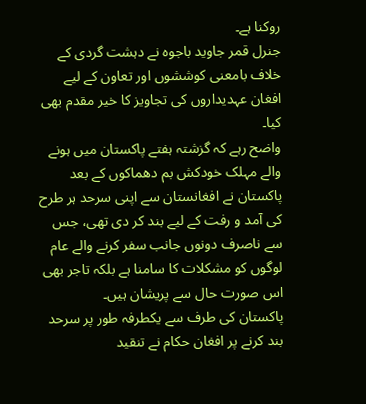روکنا ہے۔
جنرل قمر جاوید باجوہ نے دہشت گردی کے خلاف بامعنی کوششوں اور تعاون کے لیے افغان عہدیداروں کی تجاویز کا خیر مقدم بھی کیا۔
واضح رہے کہ گزشتہ ہفتے پاکستان میں ہونے والے مہلک خودکش بم دھماکوں کے بعد پاکستان نے افغانستان سے اپنی سرحد ہر طرح کی آمد و رفت کے لیے بند کر دی تھی، جس سے ناصرف دونوں جانب سفر کرنے والے عام لوگوں کو مشکلات کا سامنا ہے بلکہ تاجر بھی اس صورت حال سے پریشان ہیں۔
پاکستان کی طرف سے یکطرفہ طور پر سرحد بند کرنے پر افغان حکام نے تنقید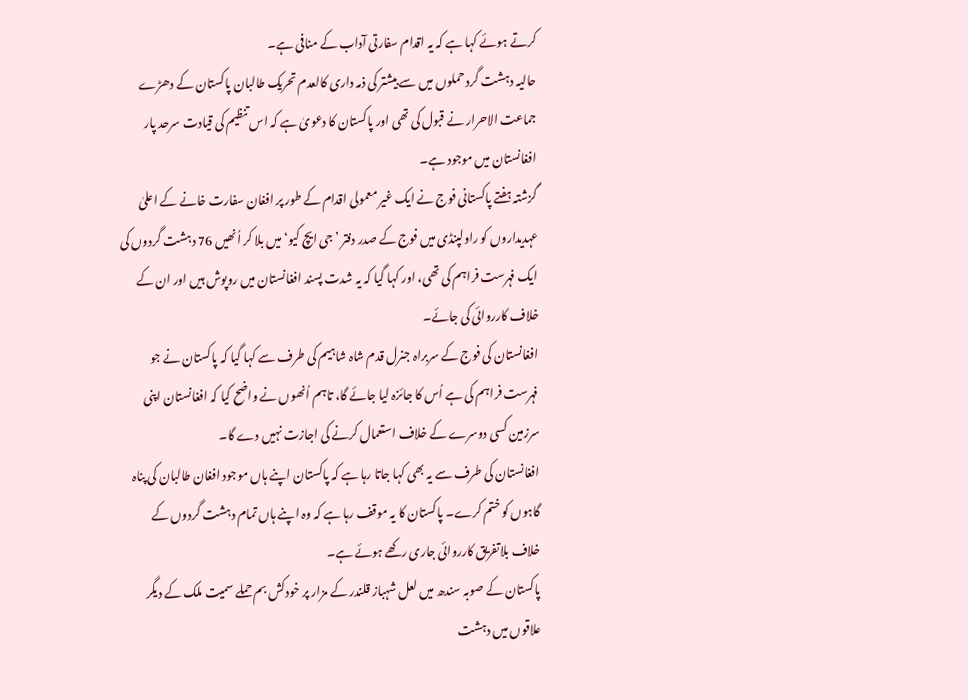کرتے ہوئے کہا ہے کہ یہ اقدام سفارتی آداب کے منافی ہے۔
حالیہ دہشت گرد حملوں میں سے بیشتر کی ذمہ داری کالعدم تحریک طالبان پاکستان کے دھڑے جماعت الاحرار نے قبول کی تھی اور پاکستان کا دعویٰ ہے کہ اس تنظیم کی قیادت سرحد پار افغانستان میں موجود ہے۔
گزشتہ ہفتے پاکستانی فوج نے ایک غیر معمولی اقدام کے طور پر افغان سفارت خانے کے اعلیٰ عہدیداروں کو راولپنڈی میں فوج کے صدر دفتر ’جی ایچ کیو‘ میں بلا کر اُنھیں 76 دہشت گردوں کی ایک فہرست فراہم کی تھی، اور کہا گیا کہ یہ شدت پسند افغانستان میں روپوش ہیں اور ان کے خلاف کارروائی کی جائے۔
افغانستان کی فوج کے سربراہ جنرل قدم شاہ شاہیم کی طرف سے کہا گیا کہ پاکستان نے جو فہرست فراہم کی ہے اُس کا جائزہ لیا جائے گا، تاہم اُنھوں نے واضح کیا کہ افغانستان اپنی سرزمین کسی دوسرے کے خلاف استعمال کرنے کی اجازت نہیں دے گا۔
افغانستان کی طرف سے یہ بھی کہا جاتا رہا ہے کہ پاکستان اپنے ہاں موجود افغان طالبان کی پناہ گاہوں کو ختم کرے۔ پاکستان کا یہ موقف رہا ہے کہ وہ اپنے ہاں تمام دہشت گردوں کے خلاف بلاتفریق کارروائی جاری رکھے ہوئے ہے۔
پاکستان کے صوبہ سندھ میں لعل شہباز قلندر کے مزار پر خودکش بم حملے سمیت ملک کے دیگر علاقوں میں دہشت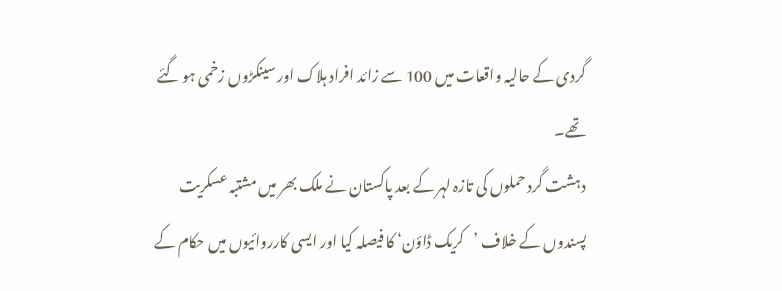گردی کے حالیہ واقعات میں 100 سے زائد افراد ہلاک اور سینکڑوں زخمی ہو گئے تھے۔
دہشت گرد حملوں کی تازہ لہر کے بعد پاکستان نے ملک بھر میں مشتبہ عسکریت پسندوں کے خلاف ’کریک ڈاؤن‘ کا فیصلہ کیا اور ایسی کارروائیوں میں حکام کے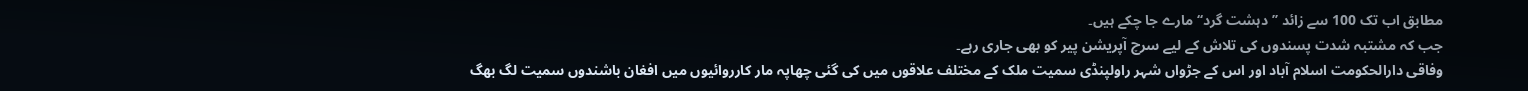مطابق اب تک 100 سے زائد ’’دہشت گرد‘‘ مارے جا چکے ہیں۔
جب کہ مشتبہ شدت پسندوں کی تلاش کے لیے سرچ آپریشن پیر کو بھی جاری رہے۔
وفاقی دارالحکومت اسلام آباد اور اس کے جڑواں شہر راولپنڈی سمیت ملک کے مختلف علاقوں میں کی گئی چھاپہ مار کارروائیوں میں افغان باشندوں سمیت لگ بھگ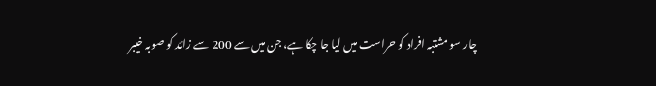چار سو مشتبہ افراد کو حراست میں لیا جا چکا ہے، جن میں سے 200 سے زائد کو صوبہ خیبر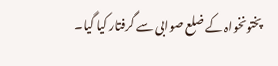پختونخواہ کے ضلع صوابی سے گرفتار کیا گیا۔